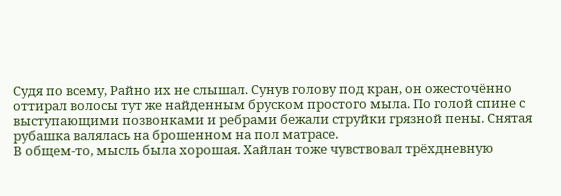Судя по всему, Райно их не слышал. Сунув голову под кран, он ожесточённо оттирал волосы тут же найденным бруском простого мыла. По голой спине с выступающими позвонками и ребрами бежали струйки грязной пены. Снятая рубашка валялась на брошенном на пол матрасе.
В общем-то, мысль была хорошая. Хайлан тоже чувствовал трёхдневную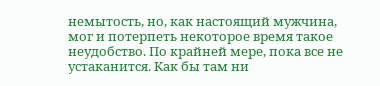немытость, но, как настоящий мужчина, мог и потерпеть некоторое время такое неудобство. По крайней мере, пока все не устаканится. Как бы там ни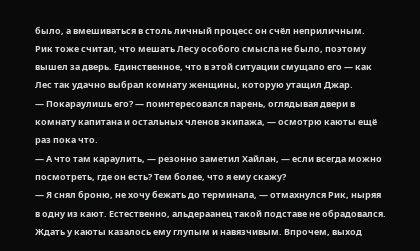было, а вмешиваться в столь личный процесс он счёл неприличным.
Рик тоже считал, что мешать Лесу особого смысла не было, поэтому вышел за дверь. Единственное, что в этой ситуации смущало его — как Лес так удачно выбрал комнату женщины, которую утащил Джар.
— Покараулишь его? — поинтересовался парень, оглядывая двери в комнату капитана и остальных членов экипажа, — осмотрю каюты ещё раз пока что.
— А что там караулить, — резонно заметил Хайлан, — если всегда можно посмотреть, где он есть? Тем более, что я ему скажу?
— Я снял броню, не хочу бежать до терминала, — отмахнулся Рик, ныряя в одну из кают. Естественно, альдераанец такой подставе не обрадовался. Ждать у каюты казалось ему глупым и навязчивым. Впрочем, выход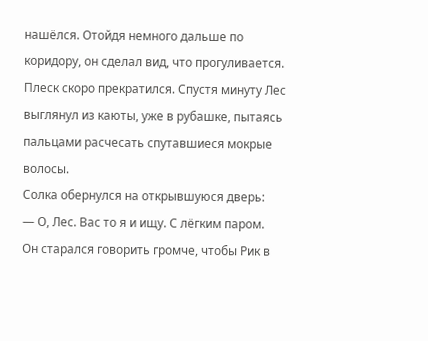нашёлся. Отойдя немного дальше по коридору, он сделал вид, что прогуливается. Плеск скоро прекратился. Спустя минуту Лес выглянул из каюты, уже в рубашке, пытаясь пальцами расчесать спутавшиеся мокрые волосы.
Солка обернулся на открывшуюся дверь:
— О, Лес. Вас то я и ищу. С лёгким паром.
Он старался говорить громче, чтобы Рик в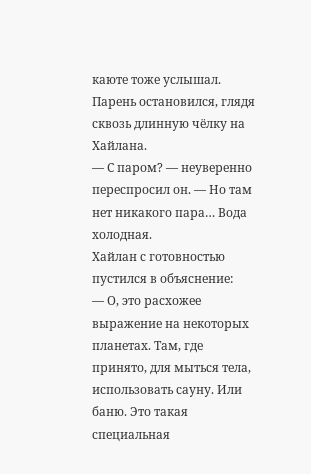каюте тоже услышал.
Парень остановился, глядя сквозь длинную чёлку на Хайлана.
— С паром? — неуверенно переспросил он. — Но там нет никакого пара… Вода холодная.
Хайлан с готовностью пустился в объяснение:
— О, это расхожее выражение на некоторых планетах. Там, где принято, для мыться тела, использовать сауну. Или баню. Это такая специальная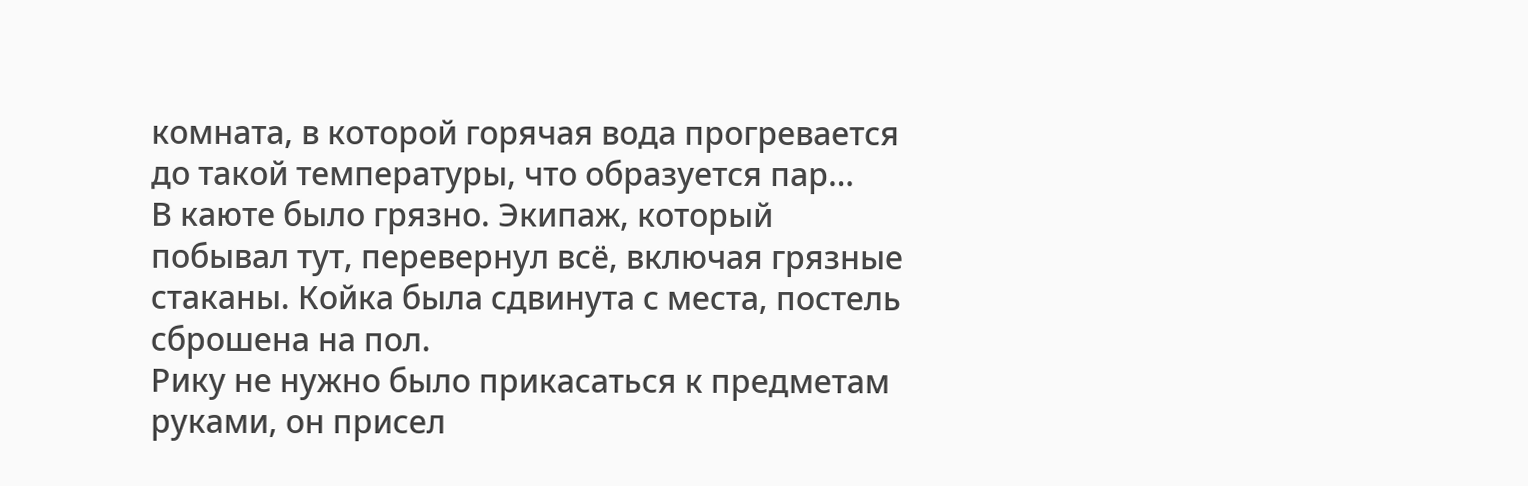комната, в которой горячая вода прогревается до такой температуры, что образуется пар…
В каюте было грязно. Экипаж, который побывал тут, перевернул всё, включая грязные стаканы. Койка была сдвинута с места, постель сброшена на пол.
Рику не нужно было прикасаться к предметам руками, он присел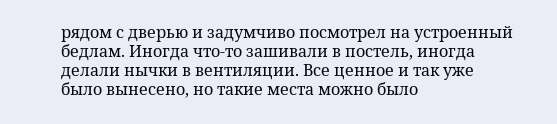рядом с дверью и задумчиво посмотрел на устроенный бедлам. Иногда что-то зашивали в постель, иногда делали нычки в вентиляции. Все ценное и так уже было вынесено, но такие места можно было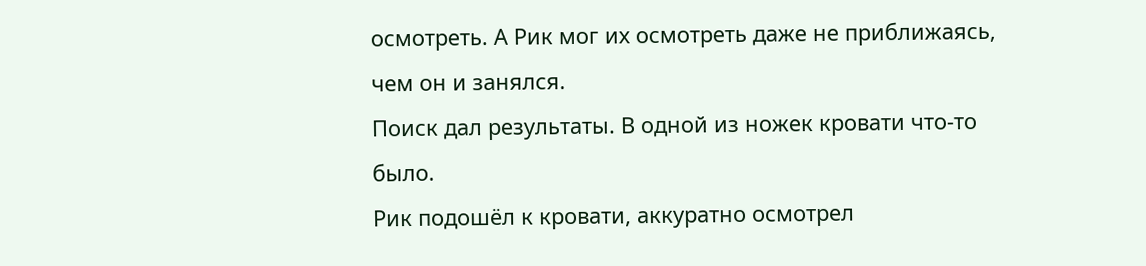осмотреть. А Рик мог их осмотреть даже не приближаясь, чем он и занялся.
Поиск дал результаты. В одной из ножек кровати что-то было.
Рик подошёл к кровати, аккуратно осмотрел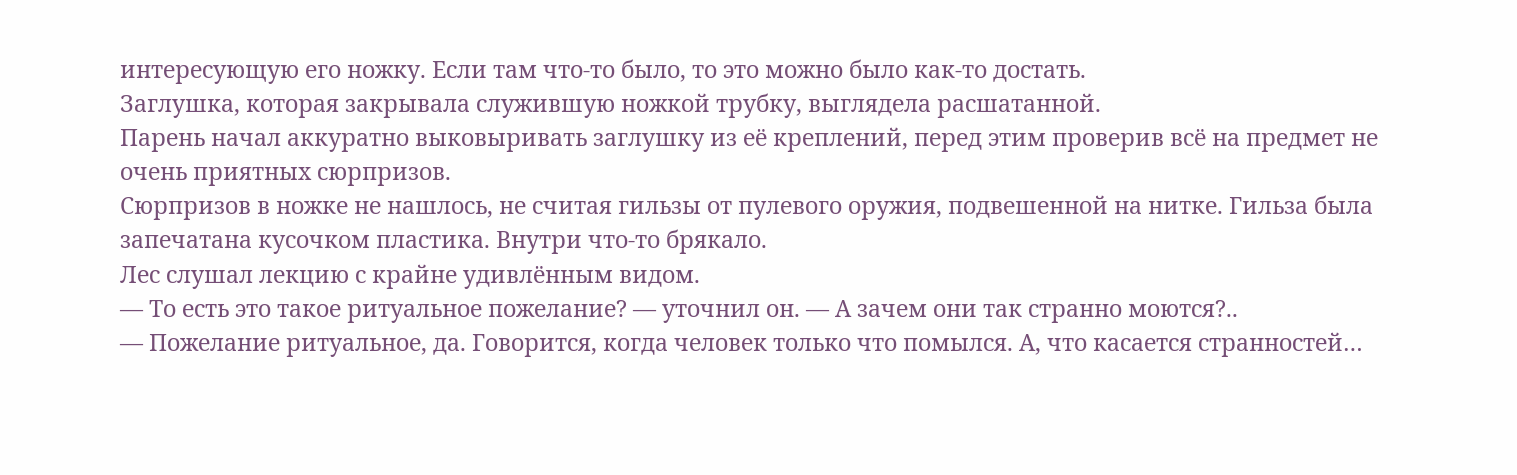интересующую его ножку. Если там что-то было, то это можно было как-то достать.
Заглушка, которая закрывала служившую ножкой трубку, выглядела расшатанной.
Парень начал аккуратно выковыривать заглушку из её креплений, перед этим проверив всё на предмет не очень приятных сюрпризов.
Сюрпризов в ножке не нашлось, не считая гильзы от пулевого оружия, подвешенной на нитке. Гильза была запечатана кусочком пластика. Внутри что-то брякало.
Лес слушал лекцию с крайне удивлённым видом.
— То есть это такое ритуальное пожелание? — уточнил он. — А зачем они так странно моются?..
— Пожелание ритуальное, да. Говорится, когда человек только что помылся. А, что касается странностей…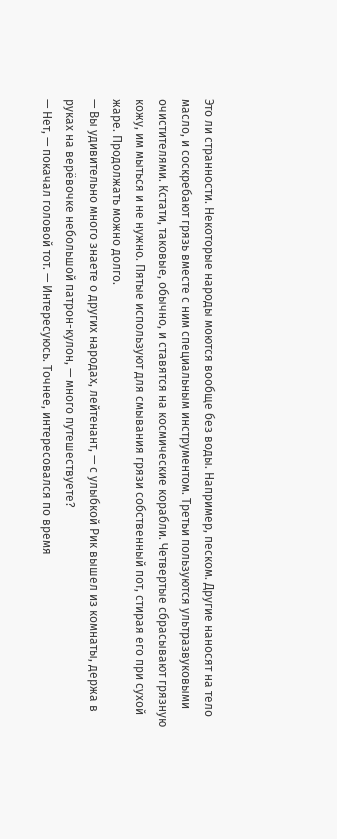Это ли странности. Некоторые народы моются вообще без воды. Например, песком. Другие наносят на тело масло, и соскребают грязь вместе с ним специальным инструментом. Третьи пользуются ультразвуковыми очистителями. Кстати, таковые, обычно, и ставятся на космические корабли. Четвертые сбрасывают грязную кожу, им мыться и не нужно. Пятые используют для смывания грязи собственный пот, стирая его при сухой жаре. Продолжать можно долго.
— Вы удивительно много знаете о других народах, лейтенант, — с улыбкой Рик вышел из комнаты, держа в руках на верёвочке небольшой патрон-кулон, — много путешествуете?
— Нет, — покачал головой тот. — Интересуюсь. Точнее, интересовался по время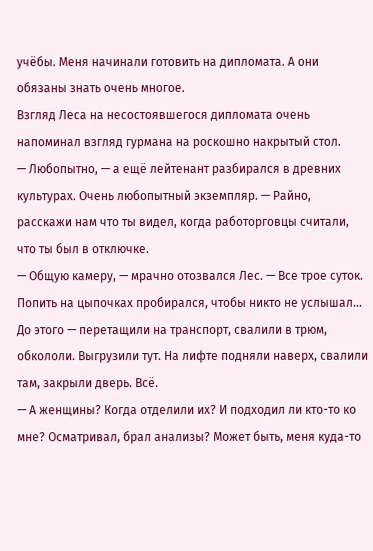учёбы. Меня начинали готовить на дипломата. А они обязаны знать очень многое.
Взгляд Леса на несостоявшегося дипломата очень напоминал взгляд гурмана на роскошно накрытый стол.
— Любопытно, — а ещё лейтенант разбирался в древних культурах. Очень любопытный экземпляр. — Райно, расскажи нам что ты видел, когда работорговцы считали, что ты был в отключке.
— Общую камеру, — мрачно отозвался Лес. — Все трое суток. Попить на цыпочках пробирался, чтобы никто не услышал… До этого — перетащили на транспорт, свалили в трюм, обкололи. Выгрузили тут. На лифте подняли наверх, свалили там, закрыли дверь. Всё.
— А женщины? Когда отделили их? И подходил ли кто-то ко мне? Осматривал, брал анализы? Может быть, меня куда-то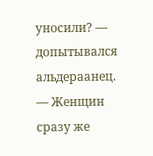уносили? — допытывался альдераанец.
— Женщин сразу же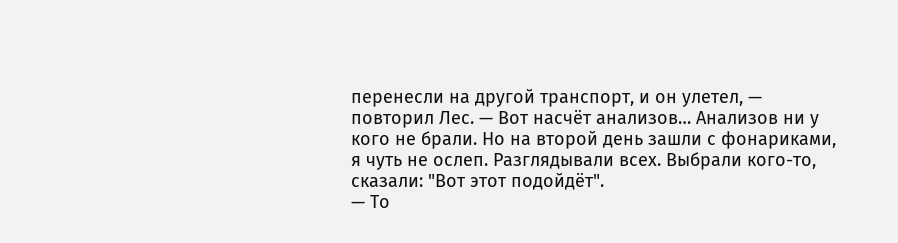перенесли на другой транспорт, и он улетел, — повторил Лес. — Вот насчёт анализов… Анализов ни у кого не брали. Но на второй день зашли с фонариками, я чуть не ослеп. Разглядывали всех. Выбрали кого-то, сказали: "Вот этот подойдёт".
— То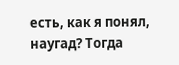есть, как я понял, наугад? Тогда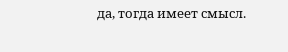да, тогда имеет смысл.